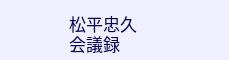松平忠久
会議録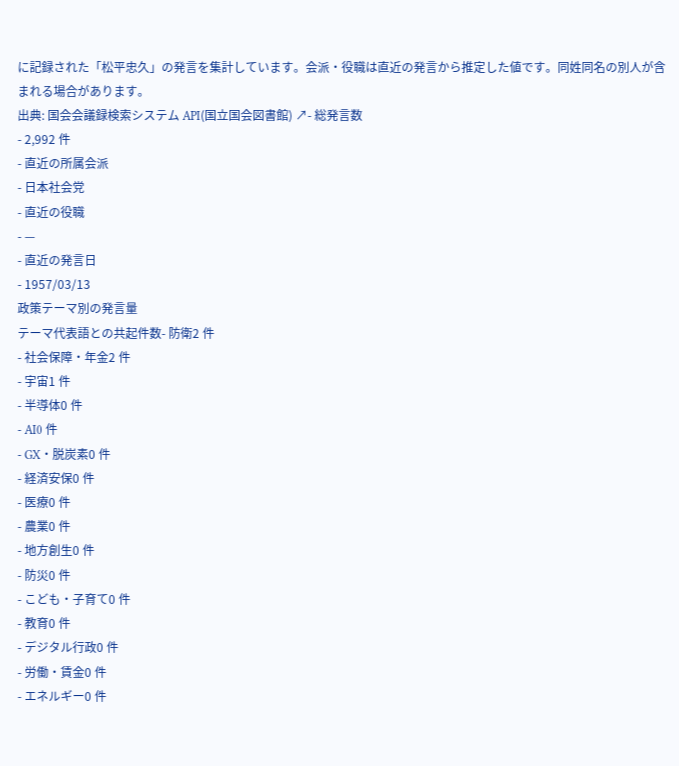に記録された「松平忠久」の発言を集計しています。会派・役職は直近の発言から推定した値です。同姓同名の別人が含まれる場合があります。
出典: 国会会議録検索システム API(国立国会図書館) ↗- 総発言数
- 2,992 件
- 直近の所属会派
- 日本社会党
- 直近の役職
- —
- 直近の発言日
- 1957/03/13
政策テーマ別の発言量
テーマ代表語との共起件数- 防衛2 件
- 社会保障・年金2 件
- 宇宙1 件
- 半導体0 件
- AI0 件
- GX・脱炭素0 件
- 経済安保0 件
- 医療0 件
- 農業0 件
- 地方創生0 件
- 防災0 件
- こども・子育て0 件
- 教育0 件
- デジタル行政0 件
- 労働・賃金0 件
- エネルギー0 件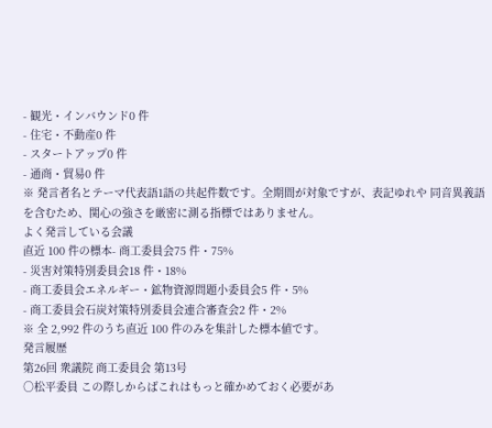- 観光・インバウンド0 件
- 住宅・不動産0 件
- スタートアップ0 件
- 通商・貿易0 件
※ 発言者名とテーマ代表語1語の共起件数です。全期間が対象ですが、表記ゆれや 同音異義語を含むため、関心の強さを厳密に測る指標ではありません。
よく発言している会議
直近 100 件の標本- 商工委員会75 件・75%
- 災害対策特別委員会18 件・18%
- 商工委員会エネルギー・鉱物資源問題小委員会5 件・5%
- 商工委員会石炭対策特別委員会連合審査会2 件・2%
※ 全 2,992 件のうち直近 100 件のみを集計した標本値です。
発言履歴
第26回 衆議院 商工委員会 第13号
○松平委員 この際しからばこれはもっと確かめておく必要があ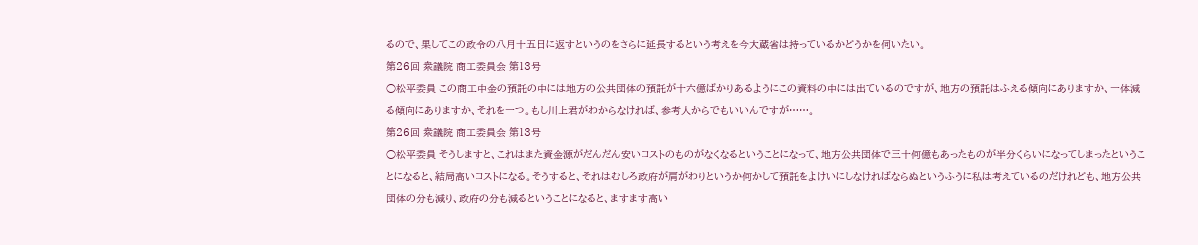るので、果してこの政令の八月十五日に返すというのをさらに延長するという考えを今大蔵省は持っているかどうかを伺いたい。
第26回 衆議院 商工委員会 第13号
○松平委員 この商工中金の預託の中には地方の公共団体の預託が十六億ばかりあるようにこの資料の中には出ているのですが、地方の預託はふえる傾向にありますか、一体減る傾向にありますか、それを一つ。もし川上君がわからなければ、参考人からでもいいんですが……。
第26回 衆議院 商工委員会 第13号
○松平委員 そうしますと、これはまた資金源がだんだん安いコストのものがなくなるということになって、地方公共団体で三十何億もあったものが半分くらいになってしまったということになると、結局高いコストになる。そうすると、それはむしろ政府が肩がわりというか何かして預託をよけいにしなければならぬというふうに私は考えているのだけれども、地方公共団体の分も減り、政府の分も減るということになると、ますます高い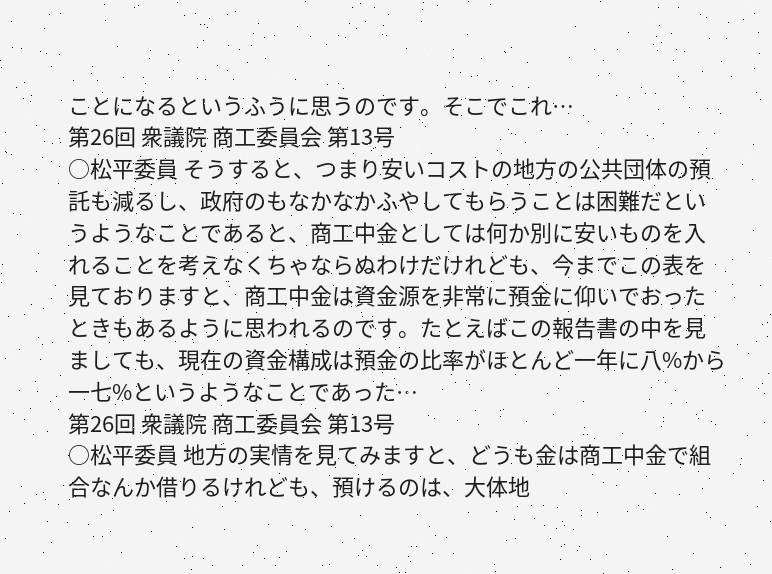ことになるというふうに思うのです。そこでこれ…
第26回 衆議院 商工委員会 第13号
○松平委員 そうすると、つまり安いコストの地方の公共団体の預託も減るし、政府のもなかなかふやしてもらうことは困難だというようなことであると、商工中金としては何か別に安いものを入れることを考えなくちゃならぬわけだけれども、今までこの表を見ておりますと、商工中金は資金源を非常に預金に仰いでおったときもあるように思われるのです。たとえばこの報告書の中を見ましても、現在の資金構成は預金の比率がほとんど一年に八%から一七%というようなことであった…
第26回 衆議院 商工委員会 第13号
○松平委員 地方の実情を見てみますと、どうも金は商工中金で組合なんか借りるけれども、預けるのは、大体地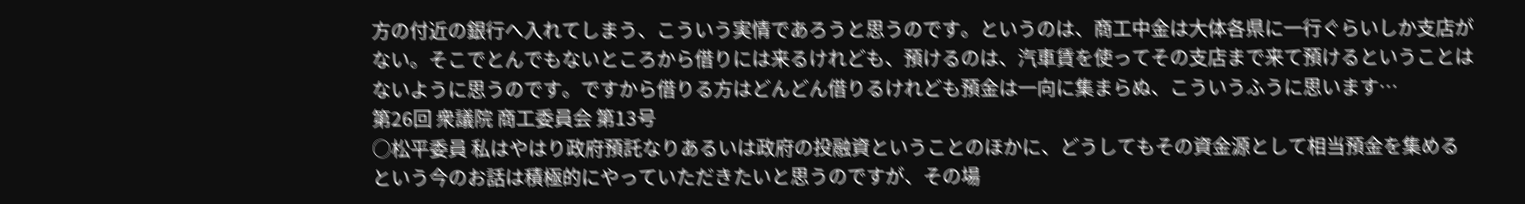方の付近の銀行へ入れてしまう、こういう実情であろうと思うのです。というのは、商工中金は大体各県に一行ぐらいしか支店がない。そこでとんでもないところから借りには来るけれども、預けるのは、汽車賃を使ってその支店まで来て預けるということはないように思うのです。ですから借りる方はどんどん借りるけれども預金は一向に集まらぬ、こういうふうに思います…
第26回 衆議院 商工委員会 第13号
○松平委員 私はやはり政府預託なりあるいは政府の投融資ということのほかに、どうしてもその資金源として相当預金を集めるという今のお話は積極的にやっていただきたいと思うのですが、その場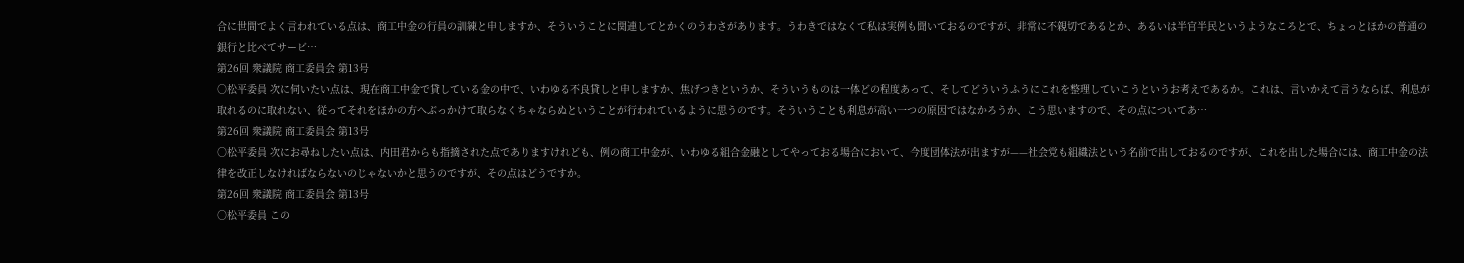合に世間でよく言われている点は、商工中金の行員の訓練と申しますか、そういうことに関連してとかくのうわさがあります。うわきではなくて私は実例も聞いておるのですが、非常に不親切であるとか、あるいは半官半民というようなころとで、ちょっとほかの普通の銀行と比べてサービ…
第26回 衆議院 商工委員会 第13号
○松平委員 次に伺いたい点は、現在商工中金で貸している金の中で、いわゆる不良貸しと申しますか、焦げつきというか、そういうものは一体どの程度あって、そしてどういうふうにこれを整理していこうというお考えであるか。これは、言いかえて言うならば、利息が取れるのに取れない、従ってそれをほかの方へぶっかけて取らなくちゃならぬということが行われているように思うのです。そういうことも利息が高い一つの原因ではなかろうか、こう思いますので、その点についてあ…
第26回 衆議院 商工委員会 第13号
○松平委員 次にお尋ねしたい点は、内田君からも指摘された点でありますけれども、例の商工中金が、いわゆる組合金融としてやっておる場合において、今度団体法が出ますが——社会党も組織法という名前で出しておるのですが、これを出した場合には、商工中金の法律を改正しなければならないのじゃないかと思うのですが、その点はどうですか。
第26回 衆議院 商工委員会 第13号
○松平委員 この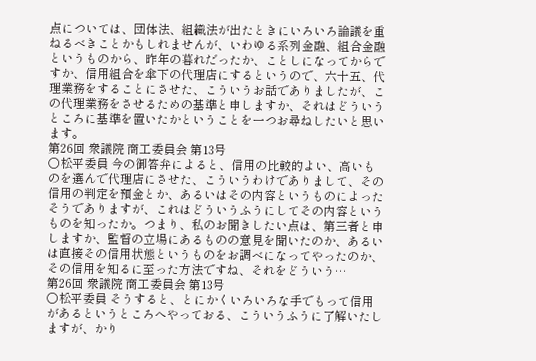点については、団体法、組織法が出たときにいろいろ論議を重ねるべきことかもしれませんが、いわゆる系列金融、組合金融というものから、昨年の暮れだったか、ことしになってからですか、信用組合を傘下の代理店にするというので、六十五、代理業務をすることにさせた、こういうお話でありましたが、この代理業務をさせるための基準と申しますか、それはどういうところに基準を置いたかということを一つお尋ねしたいと思います。
第26回 衆議院 商工委員会 第13号
○松平委員 今の御答弁によると、信用の比較的よい、高いものを選んで代理店にさせた、こういうわけでありまして、その信用の判定を預金とか、あるいはその内容というものによったそうでありますが、これはどういうふうにしてその内容というものを知ったか。つまり、私のお聞きしたい点は、第三者と申しますか、監督の立場にあるものの意見を聞いたのか、あるいは直接その信用状態というものをお調べになってやったのか、その信用を知るに至った方法ですね、それをどういう…
第26回 衆議院 商工委員会 第13号
○松平委員 そうすると、とにかくいろいろな手でもって信用があるというところへやっておる、こういうふうに了解いたしますが、かり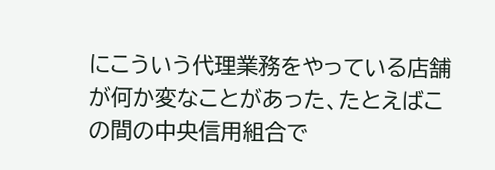にこういう代理業務をやっている店舗が何か変なことがあった、たとえばこの間の中央信用組合で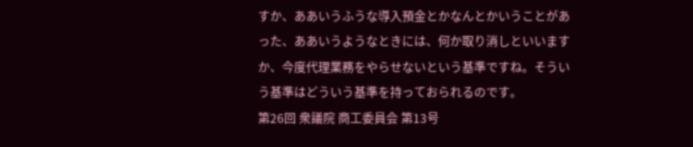すか、ああいうふうな導入預金とかなんとかいうことがあった、ああいうようなときには、何か取り消しといいますか、今度代理業務をやらせないという基準ですね。そういう基準はどういう基準を持っておられるのです。
第26回 衆議院 商工委員会 第13号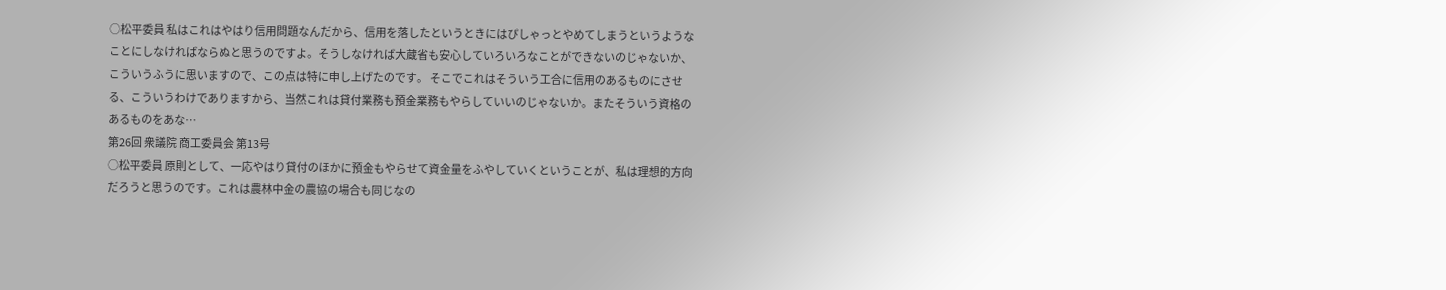○松平委員 私はこれはやはり信用問題なんだから、信用を落したというときにはぴしゃっとやめてしまうというようなことにしなければならぬと思うのですよ。そうしなければ大蔵省も安心していろいろなことができないのじゃないか、こういうふうに思いますので、この点は特に申し上げたのです。 そこでこれはそういう工合に信用のあるものにさせる、こういうわけでありますから、当然これは貸付業務も預金業務もやらしていいのじゃないか。またそういう資格のあるものをあな…
第26回 衆議院 商工委員会 第13号
○松平委員 原則として、一応やはり貸付のほかに預金もやらせて資金量をふやしていくということが、私は理想的方向だろうと思うのです。これは農林中金の農協の場合も同じなの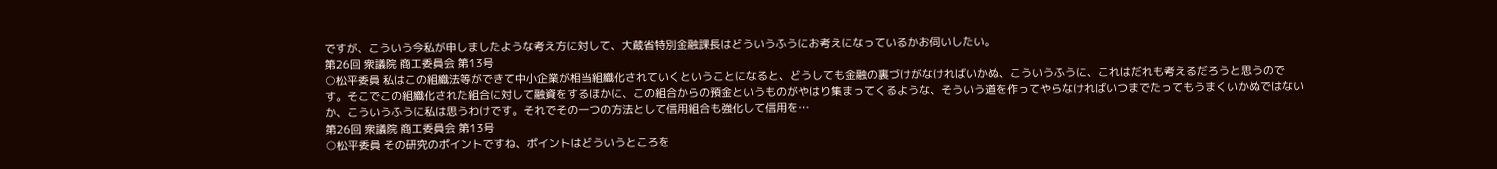ですが、こういう今私が申しましたような考え方に対して、大蔵省特別金融課長はどういうふうにお考えになっているかお伺いしたい。
第26回 衆議院 商工委員会 第13号
○松平委員 私はこの組織法等ができて中小企業が相当組織化されていくということになると、どうしても金融の裏づけがなければいかぬ、こういうふうに、これはだれも考えるだろうと思うのです。そこでこの組織化された組合に対して融資をするほかに、この組合からの預金というものがやはり集まってくるような、そういう道を作ってやらなければいつまでたってもうまくいかぬではないか、こういうふうに私は思うわけです。それでその一つの方法として信用組合も強化して信用を…
第26回 衆議院 商工委員会 第13号
○松平委員 その研究のポイントですね、ポイントはどういうところを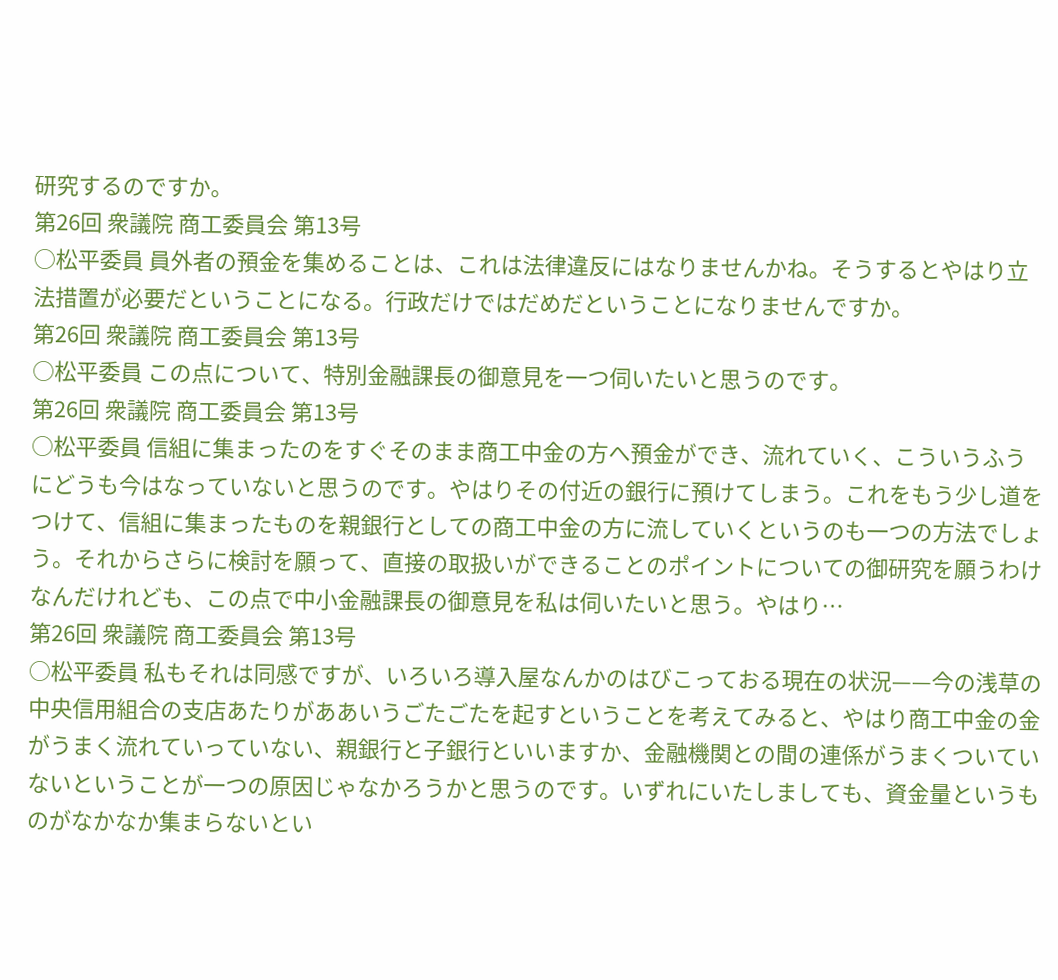研究するのですか。
第26回 衆議院 商工委員会 第13号
○松平委員 員外者の預金を集めることは、これは法律違反にはなりませんかね。そうするとやはり立法措置が必要だということになる。行政だけではだめだということになりませんですか。
第26回 衆議院 商工委員会 第13号
○松平委員 この点について、特別金融課長の御意見を一つ伺いたいと思うのです。
第26回 衆議院 商工委員会 第13号
○松平委員 信組に集まったのをすぐそのまま商工中金の方へ預金ができ、流れていく、こういうふうにどうも今はなっていないと思うのです。やはりその付近の銀行に預けてしまう。これをもう少し道をつけて、信組に集まったものを親銀行としての商工中金の方に流していくというのも一つの方法でしょう。それからさらに検討を願って、直接の取扱いができることのポイントについての御研究を願うわけなんだけれども、この点で中小金融課長の御意見を私は伺いたいと思う。やはり…
第26回 衆議院 商工委員会 第13号
○松平委員 私もそれは同感ですが、いろいろ導入屋なんかのはびこっておる現在の状況——今の浅草の中央信用組合の支店あたりがああいうごたごたを起すということを考えてみると、やはり商工中金の金がうまく流れていっていない、親銀行と子銀行といいますか、金融機関との間の連係がうまくついていないということが一つの原因じゃなかろうかと思うのです。いずれにいたしましても、資金量というものがなかなか集まらないとい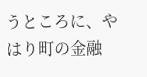うところに、やはり町の金融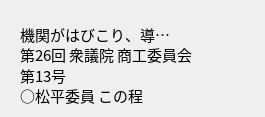機関がはびこり、導…
第26回 衆議院 商工委員会 第13号
○松平委員 この程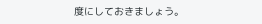度にしておきましょう。